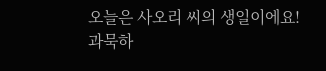오늘은 사오리 씨의 생일이에요!
과묵하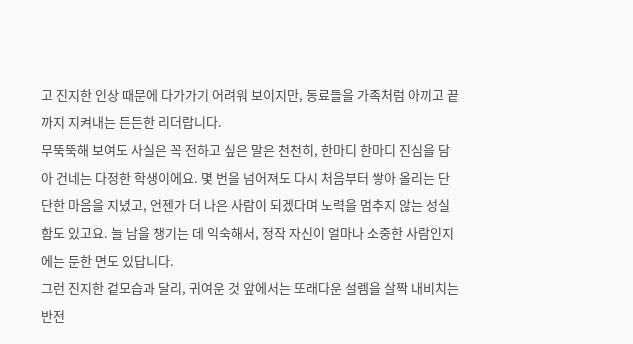고 진지한 인상 때문에 다가가기 어려워 보이지만, 동료들을 가족처럼 아끼고 끝까지 지켜내는 든든한 리더랍니다.
무뚝뚝해 보여도 사실은 꼭 전하고 싶은 말은 천천히, 한마디 한마디 진심을 담아 건네는 다정한 학생이에요. 몇 번을 넘어져도 다시 처음부터 쌓아 올리는 단단한 마음을 지녔고, 언젠가 더 나은 사람이 되겠다며 노력을 멈추지 않는 성실함도 있고요. 늘 남을 챙기는 데 익숙해서, 정작 자신이 얼마나 소중한 사람인지에는 둔한 면도 있답니다.
그런 진지한 겉모습과 달리, 귀여운 것 앞에서는 또래다운 설렘을 살짝 내비치는 반전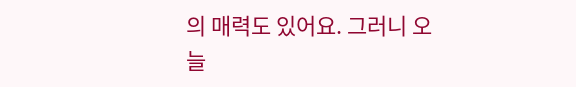의 매력도 있어요. 그러니 오늘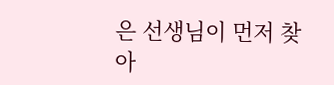은 선생님이 먼저 찾아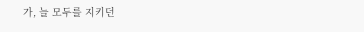가, 늘 모두를 지키던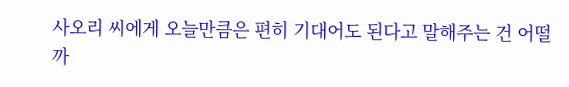사오리 씨에게 오늘만큼은 편히 기대어도 된다고 말해주는 건 어떨까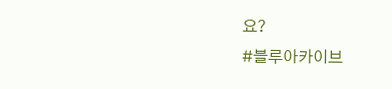요?
#블루아카이브